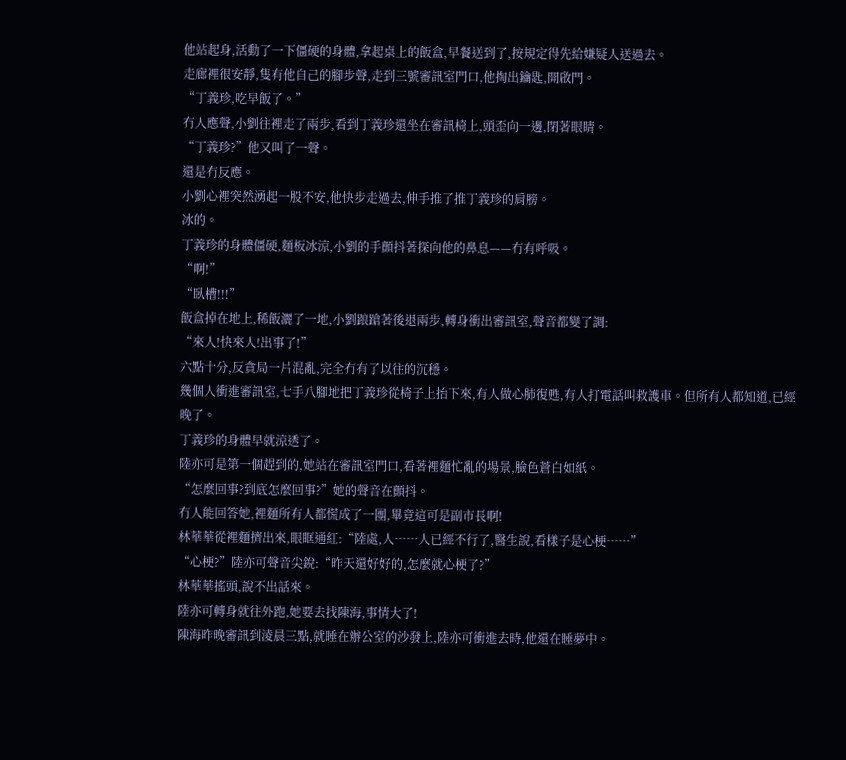他站起身,活動了一下僵硬的身體,拿起桌上的飯盒,早餐送到了,按規定得先給嫌疑人送過去。
走廊裡很安靜,隻有他自己的腳步聲,走到三號審訊室門口,他掏出鑰匙,開啟門。
“丁義珍,吃早飯了。”
冇人應聲,小劉往裡走了兩步,看到丁義珍還坐在審訊椅上,頭歪向一邊,閉著眼睛。
“丁義珍?”他又叫了一聲。
還是冇反應。
小劉心裡突然湧起一股不安,他快步走過去,伸手推了推丁義珍的肩膀。
冰的。
丁義珍的身體僵硬,麵板冰涼,小劉的手顫抖著探向他的鼻息——冇有呼吸。
“啊!”
“臥槽!!!”
飯盒掉在地上,稀飯灑了一地,小劉踉蹌著後退兩步,轉身衝出審訊室,聲音都變了調:
“來人!快來人!出事了!”
六點十分,反貪局一片混亂,完全冇有了以往的沉穩。
幾個人衝進審訊室,七手八腳地把丁義珍從椅子上抬下來,有人做心肺復甦,有人打電話叫救護車。但所有人都知道,已經晚了。
丁義珍的身體早就涼透了。
陸亦可是第一個趕到的,她站在審訊室門口,看著裡麵忙亂的場景,臉色蒼白如紙。
“怎麼回事?到底怎麼回事?”她的聲音在顫抖。
冇人能回答她,裡麵所有人都慌成了一團,畢竟這可是副市長啊!
林華華從裡麵擠出來,眼眶通紅:“陸處,人……人已經不行了,醫生說,看樣子是心梗……”
“心梗?”陸亦可聲音尖銳:“昨天還好好的,怎麼就心梗了?”
林華華搖頭,說不出話來。
陸亦可轉身就往外跑,她要去找陳海,事情大了!
陳海昨晚審訊到淩晨三點,就睡在辦公室的沙發上,陸亦可衝進去時,他還在睡夢中。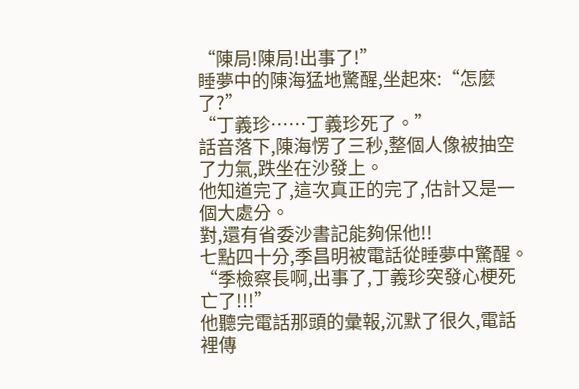“陳局!陳局!出事了!”
睡夢中的陳海猛地驚醒,坐起來:“怎麼了?”
“丁義珍……丁義珍死了。”
話音落下,陳海愣了三秒,整個人像被抽空了力氣,跌坐在沙發上。
他知道完了,這次真正的完了,估計又是一個大處分。
對,還有省委沙書記能夠保他!!
七點四十分,季昌明被電話從睡夢中驚醒。
“季檢察長啊,出事了,丁義珍突發心梗死亡了!!!”
他聽完電話那頭的彙報,沉默了很久,電話裡傳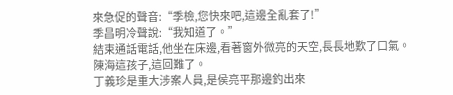來急促的聲音:“季檢,您快來吧,這邊全亂套了!”
季昌明冷聲說:“我知道了。”
結束通話電話,他坐在床邊,看著窗外微亮的天空,長長地歎了口氣。
陳海這孩子,這回難了。
丁義珍是重大涉案人員,是侯亮平那邊釣出來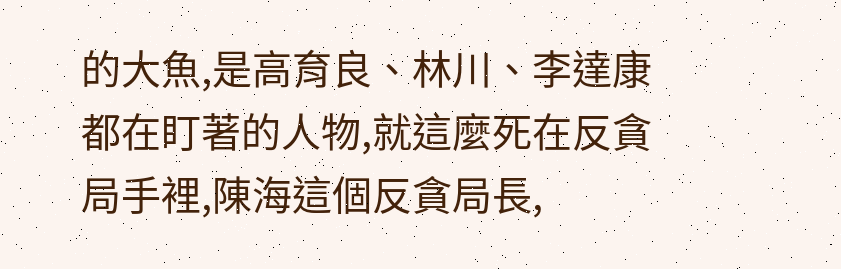的大魚,是高育良、林川、李達康都在盯著的人物,就這麼死在反貪局手裡,陳海這個反貪局長,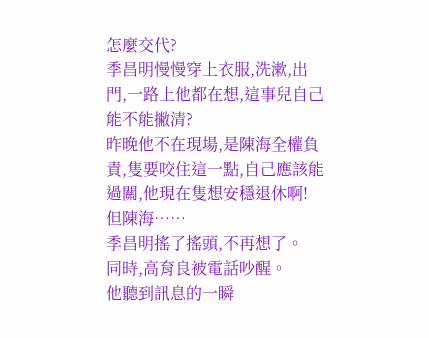怎麼交代?
季昌明慢慢穿上衣服,洗漱,出門,一路上他都在想,這事兒自己能不能撇清?
昨晚他不在現場,是陳海全權負責,隻要咬住這一點,自己應該能過關,他現在隻想安穩退休啊!
但陳海……
季昌明搖了搖頭,不再想了。
同時,高育良被電話吵醒。
他聽到訊息的一瞬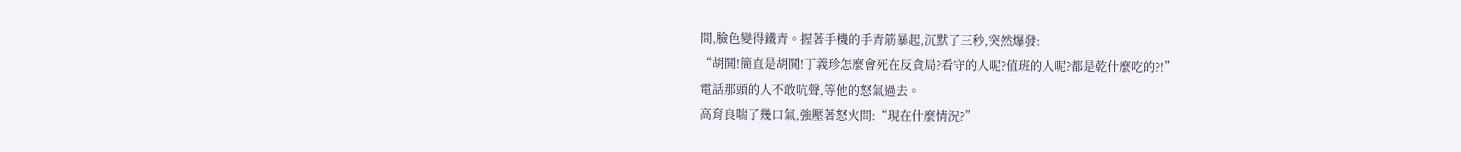間,臉色變得鐵青。握著手機的手青筋暴起,沉默了三秒,突然爆發:
“胡鬨!簡直是胡鬨!丁義珍怎麼會死在反貪局?看守的人呢?值班的人呢?都是乾什麼吃的?!”
電話那頭的人不敢吭聲,等他的怒氣過去。
高育良喘了幾口氣,強壓著怒火問:“現在什麼情況?”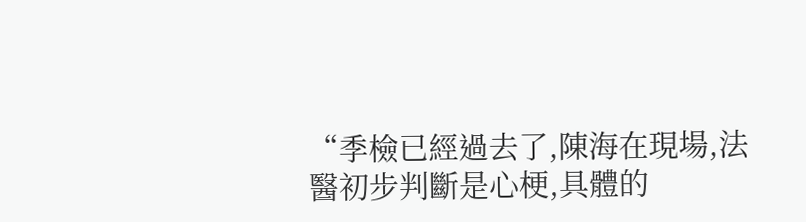“季檢已經過去了,陳海在現場,法醫初步判斷是心梗,具體的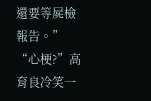還要等屍檢報告。”
“心梗?”高育良冷笑一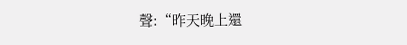聲:“昨天晚上還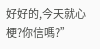好好的,今天就心梗?你信嗎?”